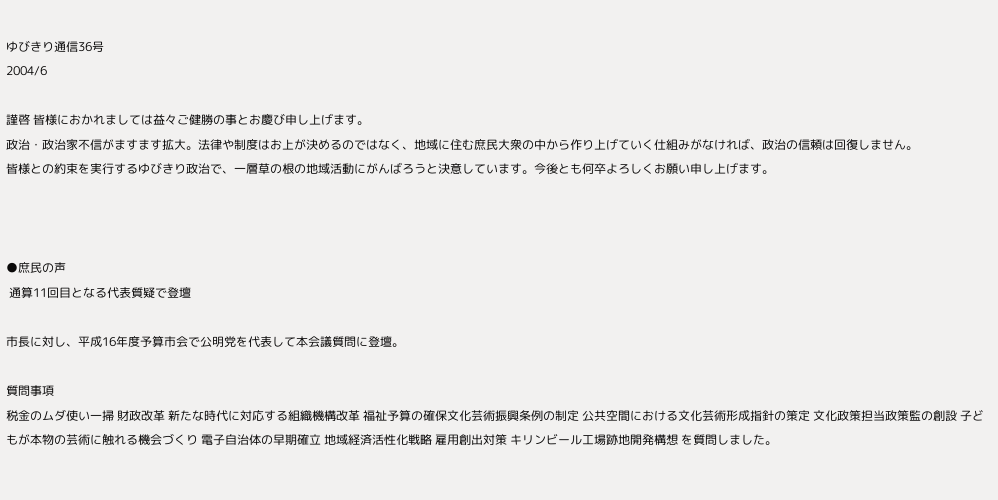ゆびきり通信36号
2004/6

謹啓 皆様におかれましては益々ご健勝の事とお慶び申し上げます。
政治・政治家不信がますます拡大。法律や制度はお上が決めるのではなく、地域に住む庶民大衆の中から作り上げていく仕組みがなければ、政治の信頼は回復しません。
皆様との約束を実行するゆびきり政治で、一層草の根の地域活動にがんばろうと決意しています。今後とも何卒よろしくお願い申し上げます。



●庶民の声
 通算11回目となる代表質疑で登壇

市長に対し、平成16年度予算市会で公明党を代表して本会議質問に登壇。

質問事項
税金のムダ使い一掃 財政改革 新たな時代に対応する組織機構改革 福祉予算の確保文化芸術振興条例の制定 公共空間における文化芸術形成指針の策定 文化政策担当政策監の創設 子どもが本物の芸術に触れる機会づくり 電子自治体の早期確立 地域経済活性化戦略 雇用創出対策 キリンビール工場跡地開発構想 を質問しました。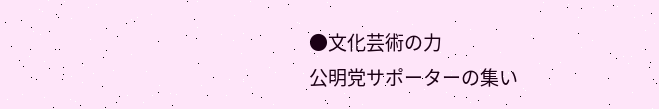●文化芸術の力
公明党サポーターの集い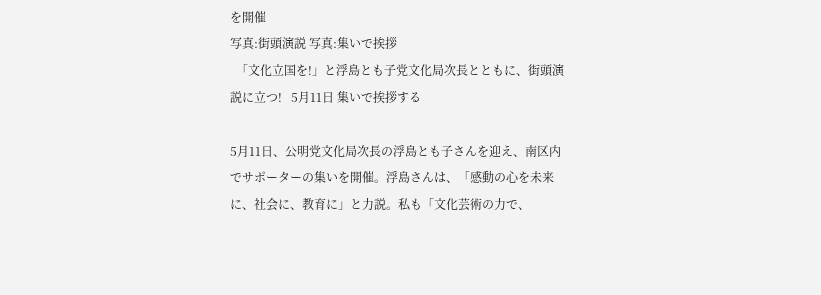を開催
写真:街頭演説 写真:集いで挨拶
  「文化立国を!」と浮島とも子党文化局次長とともに、街頭演説に立つ!   5月11日 集いで挨拶する

5月11日、公明党文化局次長の浮島とも子さんを迎え、南区内でサポーターの集いを開催。浮島さんは、「感動の心を未来に、社会に、教育に」と力説。私も「文化芸術の力で、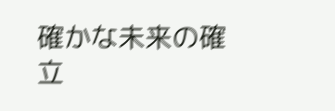確かな未来の確立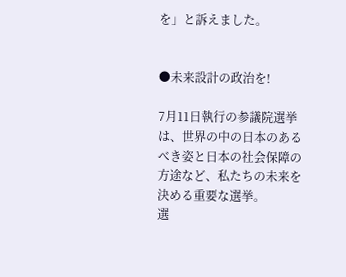を」と訴えました。


●未来設計の政治を!

7月11日執行の参議院選挙は、世界の中の日本のあるべき姿と日本の社会保障の方途など、私たちの未来を決める重要な選挙。
選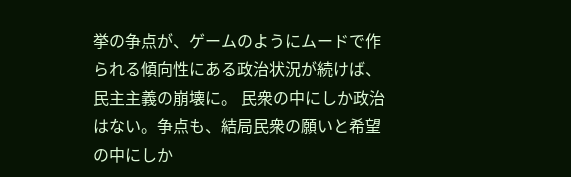挙の争点が、ゲームのようにムードで作られる傾向性にある政治状況が続けば、民主主義の崩壊に。 民衆の中にしか政治はない。争点も、結局民衆の願いと希望の中にしか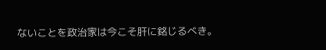ないことを政治家は今こそ肝に銘じるべき。